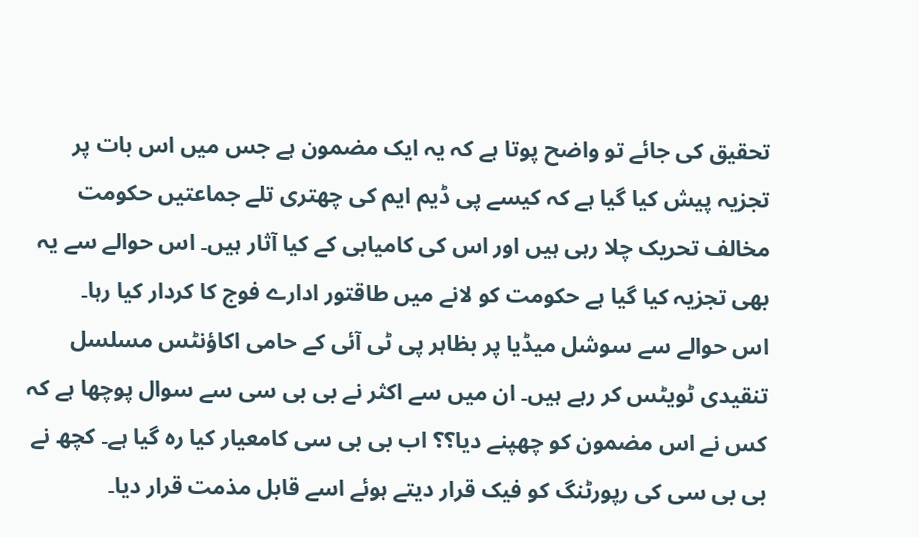تحقیق کی جائے تو واضح پوتا ہے کہ یہ ایک مضمون ہے جس میں اس بات پر تجزیہ پیش کیا گیا ہے کہ کیسے پی ڈیم ایم کی چھتری تلے جماعتیں حکومت مخالف تحریک چلا رہی ہیں اور اس کی کامیابی کے کیا آثار ہیں۔ اس حوالے سے یہ بھی تجزیہ کیا گیا ہے حکومت کو لانے میں طاقتور ادارے فوج کا کردار کیا رہا۔
اس حوالے سے سوشل میڈیا پر بظاہر پی ٹی آئی کے حامی اکاؤنٹس مسلسل تنقیدی ٹویٹس کر رہے ہیں۔ ان میں سے اکثر نے بی بی سی سے سوال پوچھا ہے کہ کس نے اس مضمون کو چھپنے دیا؟؟ اب بی بی سی کامعیار کیا رہ گیا ہے۔ کچھ نے بی بی سی کی رپورٹنگ کو فیک قرار دیتے ہوئے اسے قابل مذمت قرار دیا۔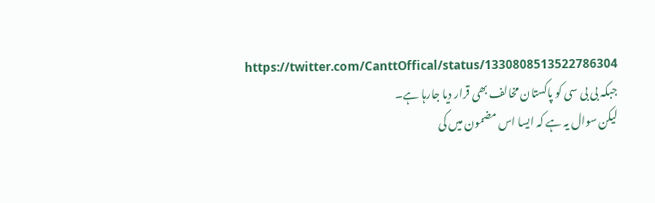https://twitter.com/CanttOffical/status/1330808513522786304
جبکہ بی بی سی کو پاکستان مخالف بھی قرار دیا جارہا ہے۔
لیکن سوال یہ ہے کہ ایسا اس مضمون میں کی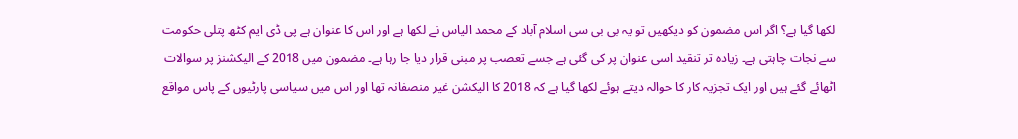لکھا گیا ہے؟ اگر اس مضمون کو دیکھیں تو یہ بی بی سی اسلام آباد کے محمد الیاس نے لکھا ہے اور اس کا عنوان ہے پی ڈی ایم کٹھ پتلی حکومت سے نجات چاہتی ہے۔ زیادہ تر تنقید اسی عنوان پر کی گئی ہے جسے تعصب پر مبنی قرار دیا جا رہا ہے۔ مضمون میں 2018 کے الیکشنز پر سوالات اٹھائے گئے ہیں اور ایک تجزیہ کار کا حوالہ دیتے ہوئے لکھا گیا ہے کہ 2018 کا الیکشن غیر منصفانہ تھا اور اس میں سیاسی پارٹیوں کے پاس مواقع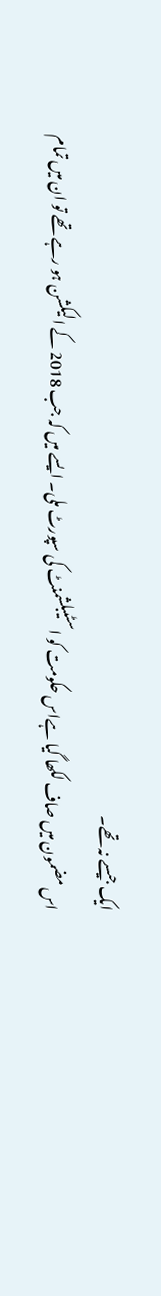ایک جیسے نہ تھے۔
اس مضمون میں صاف لکھا گیا ہےاس حکومت کو اسٹیبلشمنٹ کی سپورٹ ملی۔ ایسے میں کہ جب 2018 کے الیکشن ہو رہے تھے تو ان میں تمام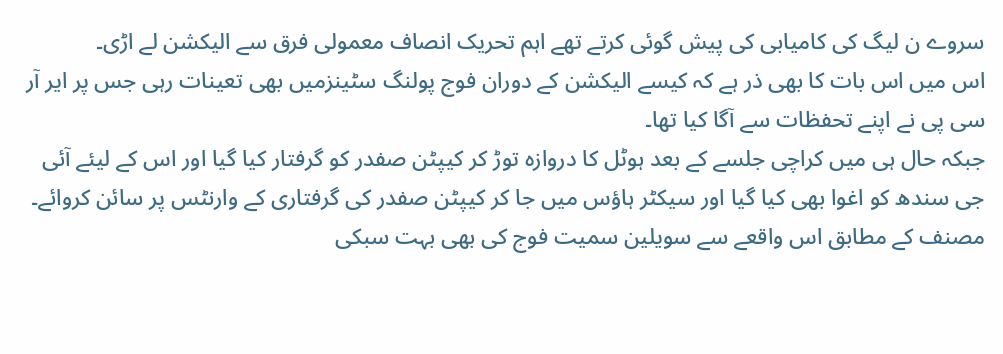سروے ن لیگ کی کامیابی کی پیش گوئی کرتے تھے اہم تحریک انصاف معمولی فرق سے الیکشن لے اڑی۔
اس میں اس بات کا بھی ذر ہے کہ کیسے الیکشن کے دوران فوج پولنگ سٹینزمیں بھی تعینات رہی جس پر ایر آر سی پی نے اپنے تحفظات سے آگا کیا تھا۔
جبکہ حال ہی میں کراچی جلسے کے بعد ہوٹل کا دروازہ توڑ کر کیپٹن صفدر کو گرفتار کیا گیا اور اس کے لیئے آئی جی سندھ کو اغوا بھی کیا گیا اور سیکٹر ہاؤس میں جا کر کیپٹن صفدر کی گرفتاری کے وارنٹس پر سائن کروائے۔ مصنف کے مطابق اس واقعے سے سویلین سمیت فوج کی بھی بہت سبکی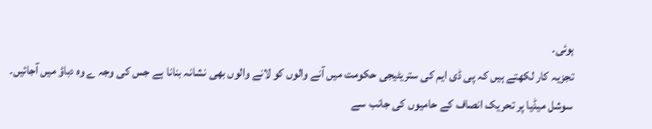ہوئی۔
تجزیہ کار لکھتے ہیں کہ پی ڈی ایم کی ستریٹیجی حکومت میں آنے والوں کو لانے والوں بھی نشانہ بنانا ہے جس کی وجہ ے وہ دباؤ میں آجائیں۔
سوشل میڈیا پر تحریک انصاف کے حامیوں کی جانب سے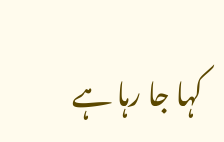کہا جا رہا ہے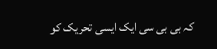کہ بی بی سی ایک ایسی تحریک کو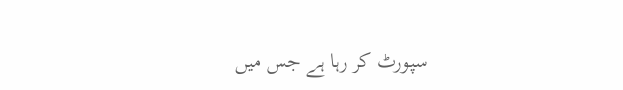سپورٹ کر رہا ہے جس میں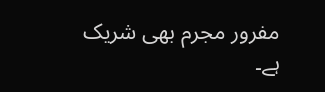مفرور مجرم بھی شریک ہے۔